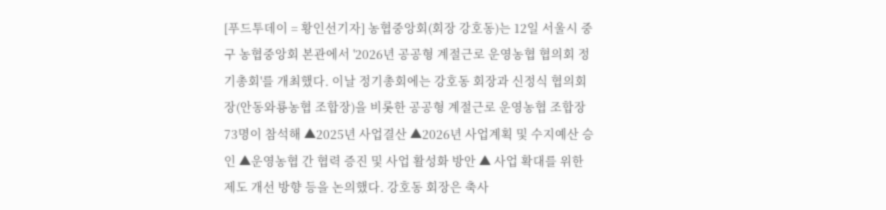[푸드투데이 = 황인선기자] 농협중앙회(회장 강호동)는 12일 서울시 중구 농협중앙회 본관에서 '2026년 공공형 계절근로 운영농협 협의회 정기총회'를 개최했다. 이날 정기총회에는 강호동 회장과 신정식 협의회장(안동와룡농협 조합장)을 비롯한 공공형 계절근로 운영농협 조합장 73명이 참석해 ▲2025년 사업결산 ▲2026년 사업계획 및 수지예산 승인 ▲운영농협 간 협력 증진 및 사업 활성화 방안 ▲ 사업 확대를 위한 제도 개선 방향 등을 논의했다. 강호동 회장은 축사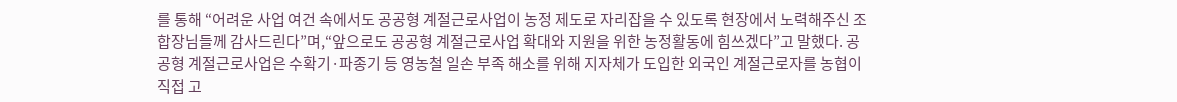를 통해 “어려운 사업 여건 속에서도 공공형 계절근로사업이 농정 제도로 자리잡을 수 있도록 현장에서 노력해주신 조합장님들께 감사드린다”며,“앞으로도 공공형 계절근로사업 확대와 지원을 위한 농정활동에 힘쓰겠다”고 말했다. 공공형 계절근로사업은 수확기·파종기 등 영농철 일손 부족 해소를 위해 지자체가 도입한 외국인 계절근로자를 농협이 직접 고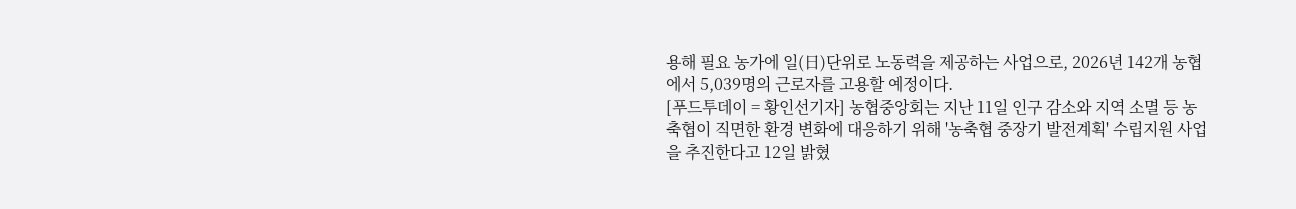용해 필요 농가에 일(日)단위로 노동력을 제공하는 사업으로, 2026년 142개 농협에서 5,039명의 근로자를 고용할 예정이다.
[푸드투데이 = 황인선기자] 농협중앙회는 지난 11일 인구 감소와 지역 소멸 등 농축협이 직면한 환경 변화에 대응하기 위해 '농축협 중장기 발전계획' 수립지원 사업을 추진한다고 12일 밝혔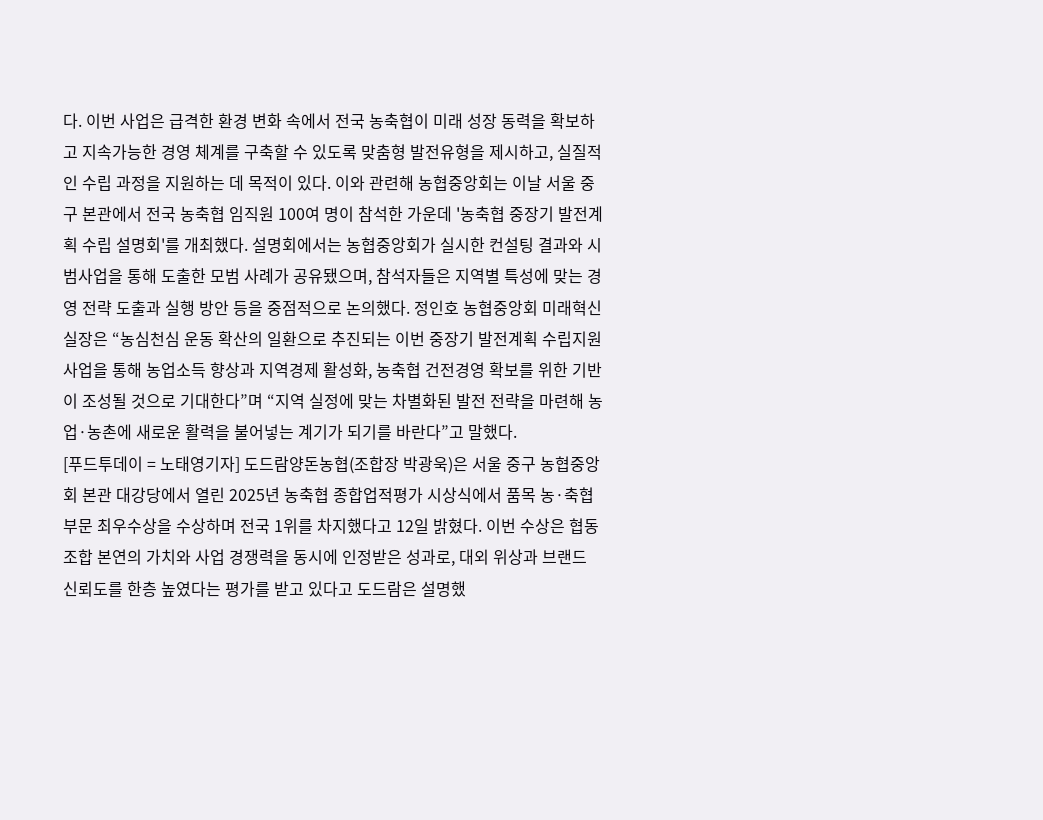다. 이번 사업은 급격한 환경 변화 속에서 전국 농축협이 미래 성장 동력을 확보하고 지속가능한 경영 체계를 구축할 수 있도록 맞춤형 발전유형을 제시하고, 실질적인 수립 과정을 지원하는 데 목적이 있다. 이와 관련해 농협중앙회는 이날 서울 중구 본관에서 전국 농축협 임직원 100여 명이 참석한 가운데 '농축협 중장기 발전계획 수립 설명회'를 개최했다. 설명회에서는 농협중앙회가 실시한 컨설팅 결과와 시범사업을 통해 도출한 모범 사례가 공유됐으며, 참석자들은 지역별 특성에 맞는 경영 전략 도출과 실행 방안 등을 중점적으로 논의했다. 정인호 농협중앙회 미래혁신실장은 “농심천심 운동 확산의 일환으로 추진되는 이번 중장기 발전계획 수립지원 사업을 통해 농업소득 향상과 지역경제 활성화, 농축협 건전경영 확보를 위한 기반이 조성될 것으로 기대한다”며 “지역 실정에 맞는 차별화된 발전 전략을 마련해 농업·농촌에 새로운 활력을 불어넣는 계기가 되기를 바란다”고 말했다.
[푸드투데이 = 노태영기자] 도드람양돈농협(조합장 박광욱)은 서울 중구 농협중앙회 본관 대강당에서 열린 2025년 농축협 종합업적평가 시상식에서 품목 농·축협 부문 최우수상을 수상하며 전국 1위를 차지했다고 12일 밝혔다. 이번 수상은 협동조합 본연의 가치와 사업 경쟁력을 동시에 인정받은 성과로, 대외 위상과 브랜드 신뢰도를 한층 높였다는 평가를 받고 있다고 도드람은 설명했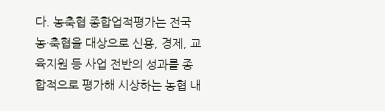다. 농축협 종합업적평가는 전국 농·축협을 대상으로 신용, 경제, 교육지원 등 사업 전반의 성과를 종합적으로 평가해 시상하는 농협 내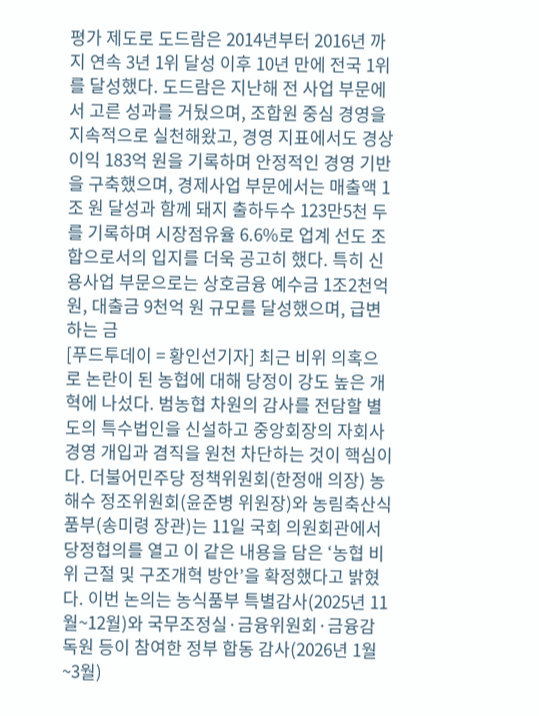평가 제도로 도드람은 2014년부터 2016년 까지 연속 3년 1위 달성 이후 10년 만에 전국 1위를 달성했다. 도드람은 지난해 전 사업 부문에서 고른 성과를 거뒀으며, 조합원 중심 경영을 지속적으로 실천해왔고, 경영 지표에서도 경상이익 183억 원을 기록하며 안정적인 경영 기반을 구축했으며, 경제사업 부문에서는 매출액 1조 원 달성과 함께 돼지 출하두수 123만5천 두를 기록하며 시장점유율 6.6%로 업계 선도 조합으로서의 입지를 더욱 공고히 했다. 특히 신용사업 부문으로는 상호금융 예수금 1조2천억 원, 대출금 9천억 원 규모를 달성했으며, 급변하는 금
[푸드투데이 = 황인선기자] 최근 비위 의혹으로 논란이 된 농협에 대해 당정이 강도 높은 개혁에 나섰다. 범농협 차원의 감사를 전담할 별도의 특수법인을 신설하고 중앙회장의 자회사 경영 개입과 겸직을 원천 차단하는 것이 핵심이다. 더불어민주당 정책위원회(한정애 의장) 농해수 정조위원회(윤준병 위원장)와 농림축산식품부(송미령 장관)는 11일 국회 의원회관에서 당정협의를 열고 이 같은 내용을 담은 ‘농협 비위 근절 및 구조개혁 방안’을 확정했다고 밝혔다. 이번 논의는 농식품부 특별감사(2025년 11월~12월)와 국무조정실·금융위원회·금융감독원 등이 참여한 정부 합동 감사(2026년 1월~3월)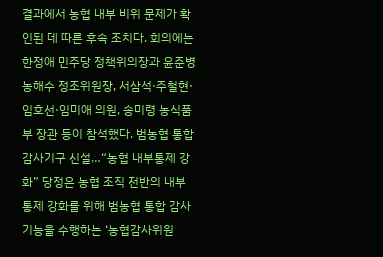결과에서 농협 내부 비위 문제가 확인된 데 따른 후속 조치다. 회의에는 한정애 민주당 정책위의장과 윤준병 농해수 정조위원장, 서삼석·주철현·임호선·임미애 의원, 송미령 농식품부 장관 등이 참석했다. 범농협 통합 감사기구 신설…“농협 내부통제 강화” 당정은 농협 조직 전반의 내부통제 강화를 위해 범농협 통합 감사 기능을 수행하는 ‘농협감사위원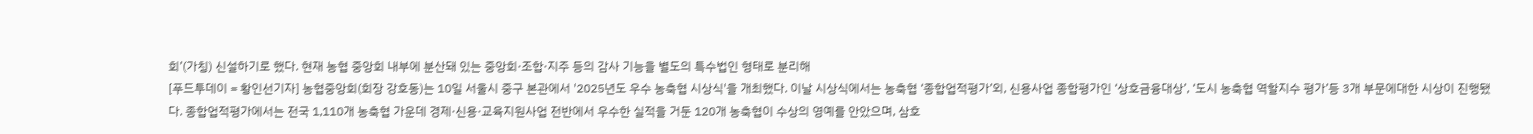회’(가칭) 신설하기로 했다. 현재 농협 중앙회 내부에 분산돼 있는 중앙회·조합·지주 등의 감사 기능을 별도의 특수법인 형태로 분리해
[푸드투데이 = 황인선기자] 농협중앙회(회장 강호동)는 10일 서울시 중구 본관에서 '2025년도 우수 농축협 시상식'을 개최했다. 이날 시상식에서는 농축협 ‘종합업적평가’외, 신용사업 종합평가인 ‘상호금융대상’, ‘도시 농축협 역할지수 평가’등 3개 부문에대한 시상이 진행됐다. 종합업적평가에서는 전국 1,110개 농축협 가운데 경제·신용·교육지원사업 전반에서 우수한 실적을 거둔 120개 농축협이 수상의 영예를 안았으며, 삼호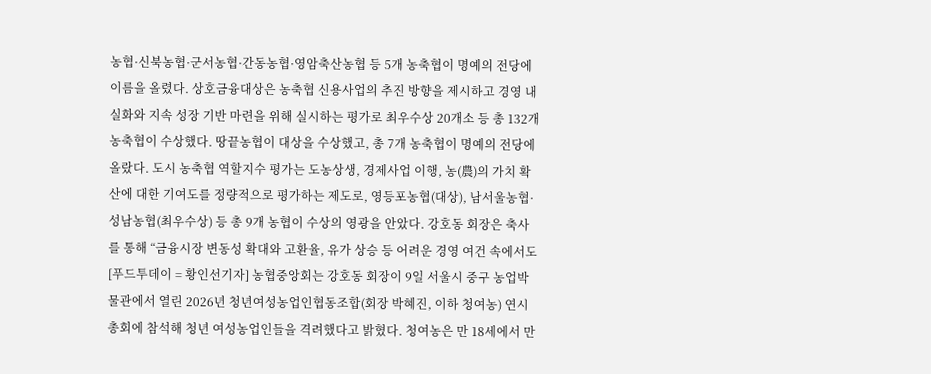농협·신북농협·군서농협·간동농협·영암축산농협 등 5개 농축협이 명예의 전당에 이름을 올렸다. 상호금융대상은 농축협 신용사업의 추진 방향을 제시하고 경영 내실화와 지속 성장 기반 마련을 위해 실시하는 평가로 최우수상 20개소 등 총 132개 농축협이 수상했다. 땅끝농협이 대상을 수상했고, 총 7개 농축협이 명예의 전당에 올랐다. 도시 농축협 역할지수 평가는 도농상생, 경제사업 이행, 농(農)의 가치 확산에 대한 기여도를 정량적으로 평가하는 제도로, 영등포농협(대상), 남서울농협·성남농협(최우수상) 등 총 9개 농협이 수상의 영광을 안았다. 강호동 회장은 축사를 통해 “금융시장 변동성 확대와 고환율, 유가 상승 등 어려운 경영 여건 속에서도
[푸드투데이 = 황인선기자] 농협중앙회는 강호동 회장이 9일 서울시 중구 농업박물관에서 열린 2026년 청년여성농업인협동조합(회장 박혜진, 이하 청여농) 연시총회에 참석해 청년 여성농업인들을 격려했다고 밝혔다. 청여농은 만 18세에서 만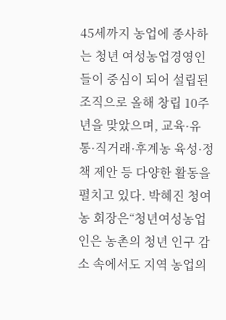45세까지 농업에 종사하는 청년 여성농업경영인들이 중심이 되어 설립된 조직으로 올해 창립 10주년을 맞았으며, 교육·유통·직거래·후계농 육성·정책 제안 등 다양한 활동을 펼치고 있다. 박혜진 청여농 회장은“청년여성농업인은 농촌의 청년 인구 감소 속에서도 지역 농업의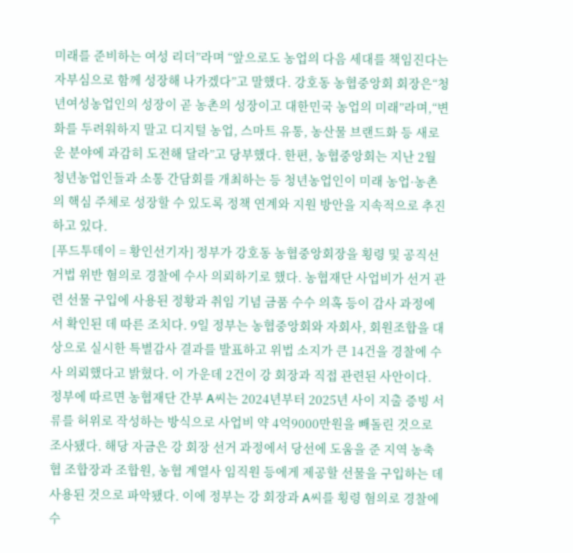미래를 준비하는 여성 리더”라며 “앞으로도 농업의 다음 세대를 책임진다는 자부심으로 함께 성장해 나가겠다”고 말했다. 강호동 농협중앙회 회장은“청년여성농업인의 성장이 곧 농촌의 성장이고 대한민국 농업의 미래”라며,“변화를 두려워하지 말고 디지털 농업, 스마트 유통, 농산물 브랜드화 등 새로운 분야에 과감히 도전해 달라”고 당부했다. 한편, 농협중앙회는 지난 2월 청년농업인들과 소통 간담회를 개최하는 등 청년농업인이 미래 농업·농촌의 핵심 주체로 성장할 수 있도록 정책 연계와 지원 방안을 지속적으로 추진하고 있다.
[푸드투데이 = 황인선기자] 정부가 강호동 농협중앙회장을 횡령 및 공직선거법 위반 혐의로 경찰에 수사 의뢰하기로 했다. 농협재단 사업비가 선거 관련 선물 구입에 사용된 정황과 취임 기념 금품 수수 의혹 등이 감사 과정에서 확인된 데 따른 조치다. 9일 정부는 농협중앙회와 자회사, 회원조합을 대상으로 실시한 특별감사 결과를 발표하고 위법 소지가 큰 14건을 경찰에 수사 의뢰했다고 밝혔다. 이 가운데 2건이 강 회장과 직접 관련된 사안이다. 정부에 따르면 농협재단 간부 A씨는 2024년부터 2025년 사이 지출 증빙 서류를 허위로 작성하는 방식으로 사업비 약 4억9000만원을 빼돌린 것으로 조사됐다. 해당 자금은 강 회장 선거 과정에서 당선에 도움을 준 지역 농축협 조합장과 조합원, 농협 계열사 임직원 등에게 제공할 선물을 구입하는 데 사용된 것으로 파악됐다. 이에 정부는 강 회장과 A씨를 횡령 혐의로 경찰에 수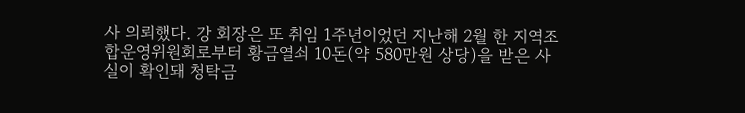사 의뢰했다. 강 회장은 또 취임 1주년이었던 지난해 2월 한 지역조합운영위원회로부터 황금열쇠 10돈(약 580만원 상당)을 받은 사실이 확인돼 청탁금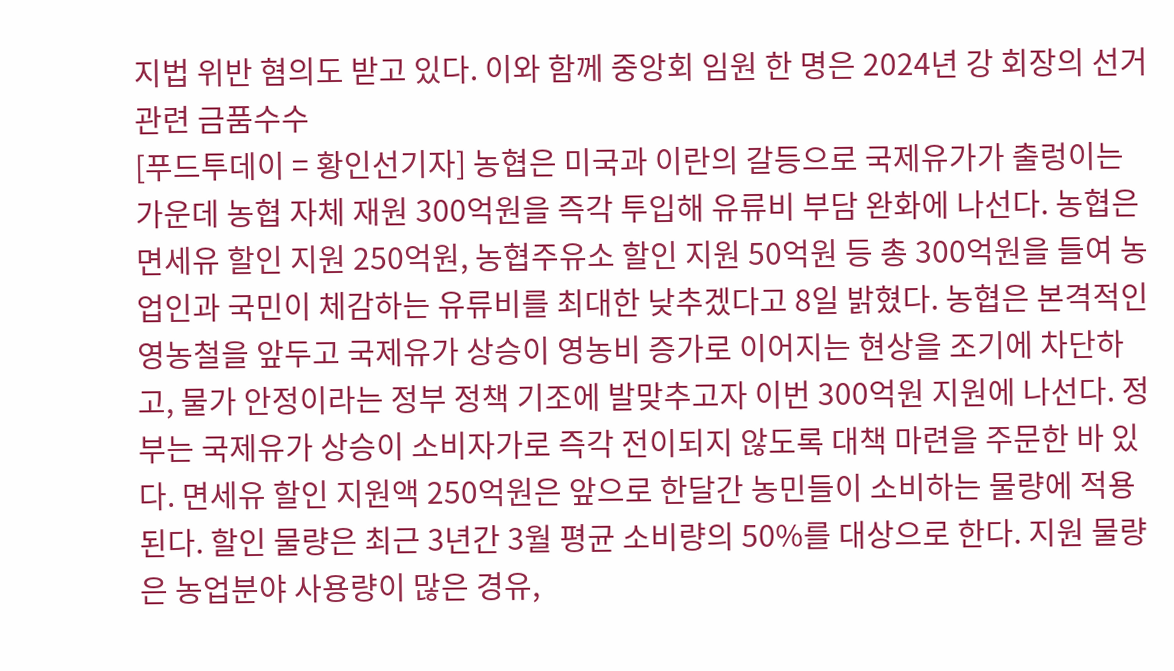지법 위반 혐의도 받고 있다. 이와 함께 중앙회 임원 한 명은 2024년 강 회장의 선거 관련 금품수수
[푸드투데이 = 황인선기자] 농협은 미국과 이란의 갈등으로 국제유가가 출렁이는 가운데 농협 자체 재원 300억원을 즉각 투입해 유류비 부담 완화에 나선다. 농협은 면세유 할인 지원 250억원, 농협주유소 할인 지원 50억원 등 총 300억원을 들여 농업인과 국민이 체감하는 유류비를 최대한 낮추겠다고 8일 밝혔다. 농협은 본격적인 영농철을 앞두고 국제유가 상승이 영농비 증가로 이어지는 현상을 조기에 차단하고, 물가 안정이라는 정부 정책 기조에 발맞추고자 이번 300억원 지원에 나선다. 정부는 국제유가 상승이 소비자가로 즉각 전이되지 않도록 대책 마련을 주문한 바 있다. 면세유 할인 지원액 250억원은 앞으로 한달간 농민들이 소비하는 물량에 적용된다. 할인 물량은 최근 3년간 3월 평균 소비량의 50%를 대상으로 한다. 지원 물량은 농업분야 사용량이 많은 경유,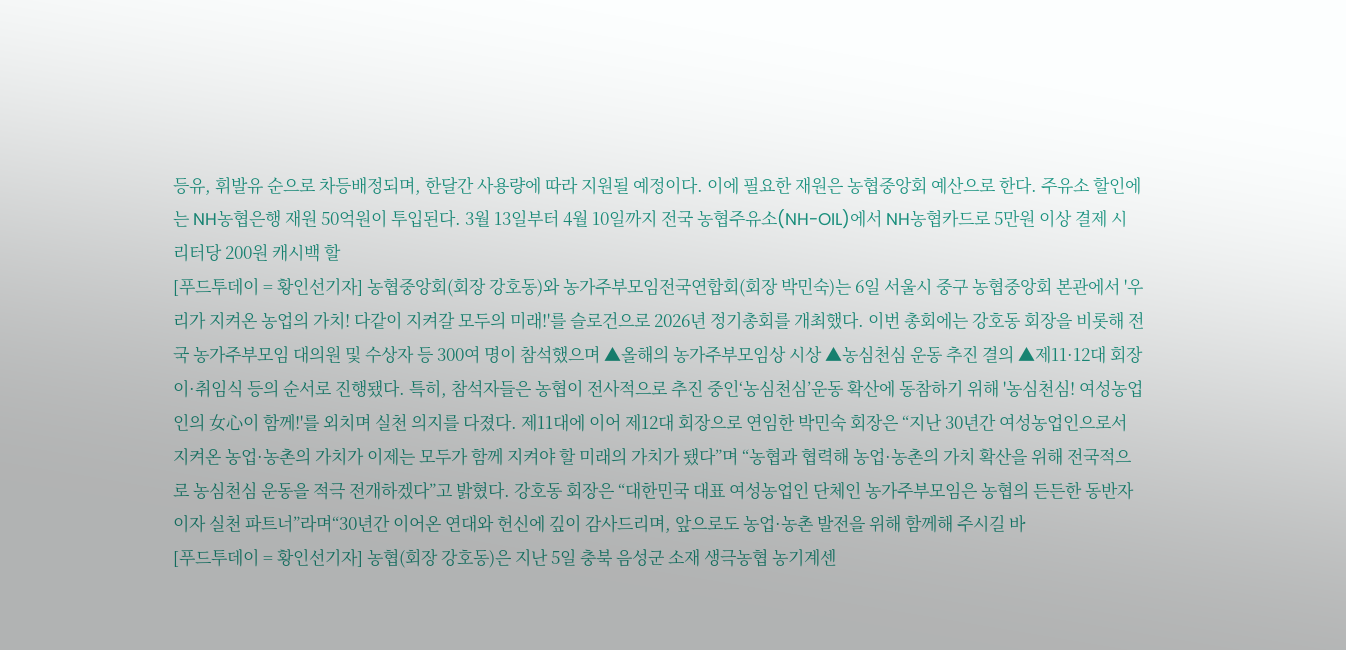등유, 휘발유 순으로 차등배정되며, 한달간 사용량에 따라 지원될 예정이다. 이에 필요한 재원은 농협중앙회 예산으로 한다. 주유소 할인에는 NH농협은행 재원 50억원이 투입된다. 3월 13일부터 4월 10일까지 전국 농협주유소(NH-OIL)에서 NH농협카드로 5만원 이상 결제 시 리터당 200원 캐시백 할
[푸드투데이 = 황인선기자] 농협중앙회(회장 강호동)와 농가주부모임전국연합회(회장 박민숙)는 6일 서울시 중구 농협중앙회 본관에서 '우리가 지켜온 농업의 가치! 다같이 지켜갈 모두의 미래!'를 슬로건으로 2026년 정기총회를 개최했다. 이번 총회에는 강호동 회장을 비롯해 전국 농가주부모임 대의원 및 수상자 등 300여 명이 참석했으며 ▲올해의 농가주부모임상 시상 ▲농심천심 운동 추진 결의 ▲제11·12대 회장 이·취임식 등의 순서로 진행됐다. 특히, 참석자들은 농협이 전사적으로 추진 중인‘농심천심’운동 확산에 동참하기 위해 '농심천심! 여성농업인의 女心이 함께!'를 외치며 실천 의지를 다졌다. 제11대에 이어 제12대 회장으로 연임한 박민숙 회장은 “지난 30년간 여성농업인으로서 지켜온 농업·농촌의 가치가 이제는 모두가 함께 지켜야 할 미래의 가치가 됐다”며 “농협과 협력해 농업·농촌의 가치 확산을 위해 전국적으로 농심천심 운동을 적극 전개하겠다”고 밝혔다. 강호동 회장은 “대한민국 대표 여성농업인 단체인 농가주부모임은 농협의 든든한 동반자이자 실천 파트너”라며“30년간 이어온 연대와 헌신에 깊이 감사드리며, 앞으로도 농업·농촌 발전을 위해 함께해 주시길 바
[푸드투데이 = 황인선기자] 농협(회장 강호동)은 지난 5일 충북 음성군 소재 생극농협 농기계센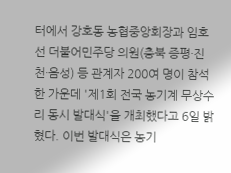터에서 강호동 농협중앙회장과 임호선 더불어민주당 의원(충북 증평·진천·음성) 등 관계자 200여 명이 참석한 가운데 '제1회 전국 농기계 무상수리 동시 발대식'을 개최했다고 6일 밝혔다. 이번 발대식은 농기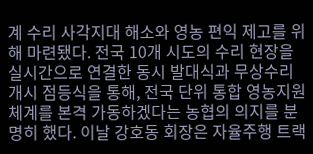계 수리 사각지대 해소와 영농 편익 제고를 위해 마련됐다. 전국 10개 시도의 수리 현장을 실시간으로 연결한 동시 발대식과 무상수리 개시 점등식을 통해, 전국 단위 통합 영농지원 체계를 본격 가동하겠다는 농협의 의지를 분명히 했다. 이날 강호동 회장은 자율주행 트랙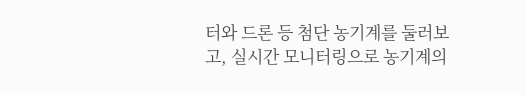터와 드론 등 첨단 농기계를 둘러보고, 실시간 모니터링으로 농기계의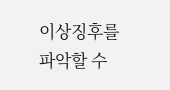이상징후를 파악할 수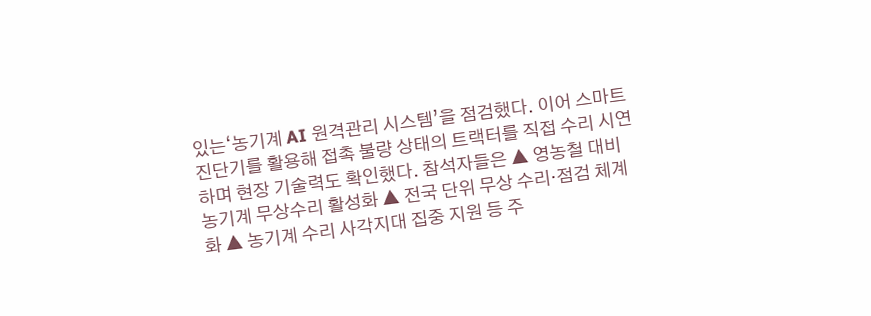있는‘농기계 AI 원격관리 시스템’을 점검했다. 이어 스마트 진단기를 활용해 접촉 불량 상태의 트랙터를 직접 수리 시연하며 현장 기술력도 확인했다. 참석자들은 ▲ 영농철 대비 농기계 무상수리 활성화 ▲ 전국 단위 무상 수리·점검 체계화 ▲ 농기계 수리 사각지대 집중 지원 등 주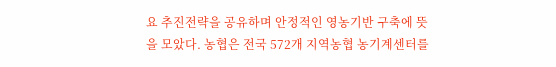요 추진전략을 공유하며 안정적인 영농기반 구축에 뜻을 모았다. 농협은 전국 572개 지역농협 농기계센터를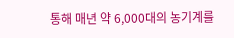통해 매년 약 6,000대의 농기계를